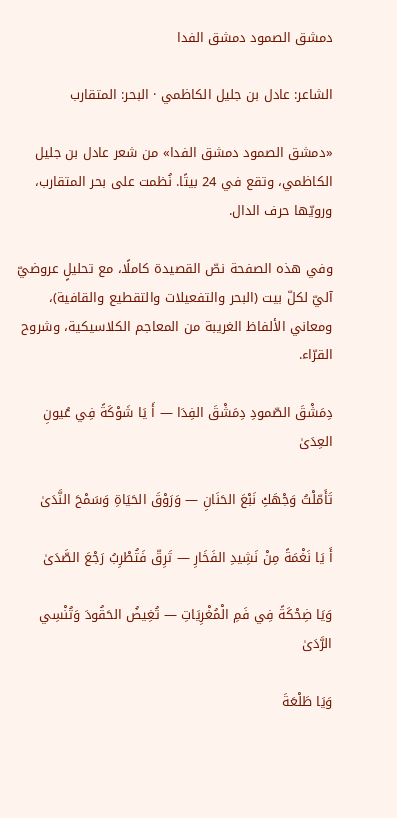دمشق الصمود دمشق الفدا

الشاعر: عادل بن جليل الكاظمي · البحر: المتقارب

«دمشق الصمود دمشق الفدا» من شعر عادل بن جليل الكاظمي، وتقع في 24 بيتًا. نُظمت على بحر المتقارب، ورويّها حرف الدال.

وفي هذه الصفحة نصّ القصيدة كاملًا، مع تحليلٍ عروضيّ آليّ لكلّ بيت (البحر والتفعيلات والتقطيع والقافية)، ومعاني الألفاظ الغريبة من المعاجم الكلاسيكية، وشروح القرّاء.

دِمَشْقَ الصّمودِ دِمَشْقَ الفِدَا — أَ يَا شَوْكَةً فِي عُيونِ العِدَىٰ

تَأَمّلْتُ وَجْهَكِ نَبْعَ الحَنَانِ — وَرَوْقَ الحَيَاةِ وَسَمْحَ النَّدَىٰ

أَ يَا نَغْمَةً مِنْ نَشِيدِ الفَخَارِ — تَرِقّ فَتُطْرِبُ رَجْعَ الصَّدَىٰ

وَيَا ضِحْكَةً فِي فَمِ الْمُغْرِيَاتِ — تُغِيضُ الحَقُودَ وَتُنْسِي الرَّدَىٰ

وَيَا طَلْعَةَ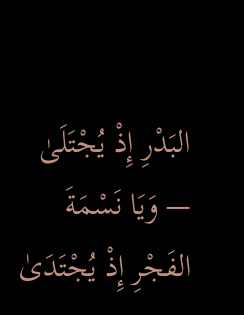البَدْرِ إِذْ يُجْتَلَىٰ — وَيَا نَسْمَةَ الفَجْرِ إِذْ يُجْتَدَىٰ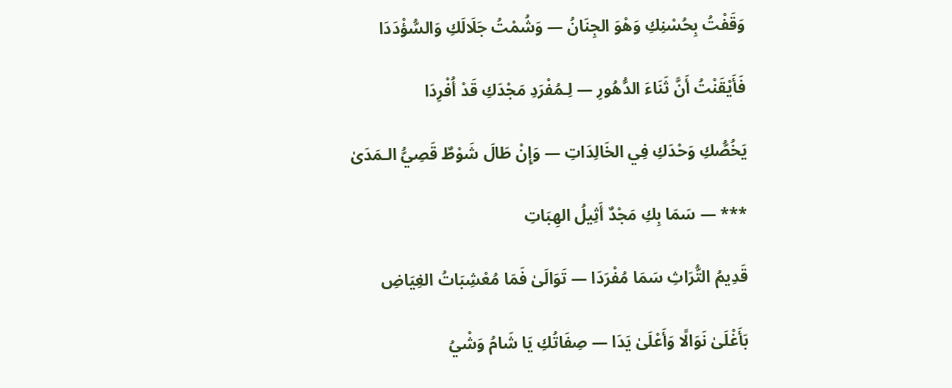وَقَفْتُ بِحُسْنِكِ وَهْوَ الجِنَانُ — وَشُمْتُ جَلَالَكِ وَالسُّؤْدَدَا

فَأَيْقَنْتُ أَنَّ ثَنَاءَ الدُّهُورِ — لِـمُفْرَدِ مَجْدَكِ قَدْ أُفْرِدَا

يَخُصُّكِ وَحْدَكِ فِي الخَالِدَاتِ — وَإِنْ طَالَ شَوْطٌ قَصِيُّ الـمَدَىٰ

*** — سَمَا بِكِ مَجْدٌ أَثِيلُ الهِبَاتِ

قَدِيمُ التُّرَاثِ سَمَا مُفْرَدَا — تَوَالَىٰ فَمَا مُعْشِبَاتُ الغِيَاضِ

بَأَغْلَىٰ نَوَالًا وَأَعْلَىٰ يَدَا — صِفَاتُكِ يَا شَامُ وَشْيُ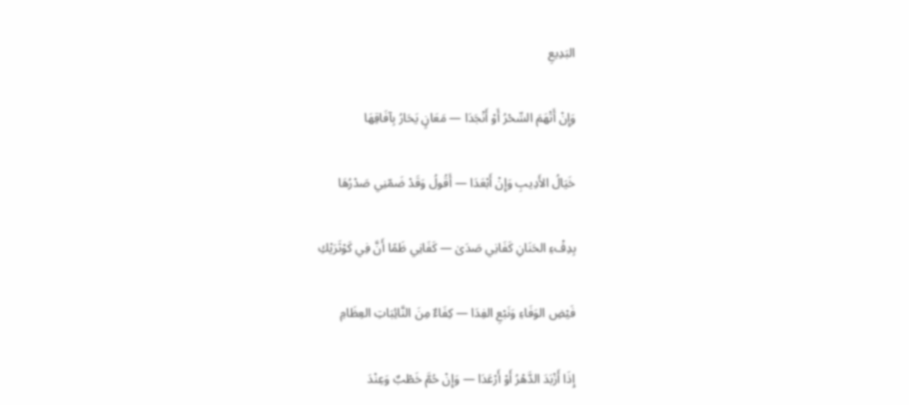البَدِيعِ

وَإِنْ أَتْهَمَ السِّحْرُ أَوْ أَنْجَدَا — مَعَانٍ يَحَارُ بِآفَاقِهَا

خَيَالُ الأَدِيبِ وَإِنْ أَبْعَدَا — أَقُولُ وَقَدْ ضَمّنِي صَدْرُهَا

بِدِفْءِ الحَنَانِ كَفَانِي صَدَىٰ — كَفَانِي ظَمًا أَنَّ فِي كَوْثَرَيْكِ

فَيْضِ الوَفَاءِ وَنَبْعِ الفِدَا — كِفَاءٌ مِنَ النَّائِبَاتِ العِظَامِ

إِذَا أَزْبَدَ الدَّهْرُ أَوْ أَرْعَدَا — وَإِنْ حُمَّ خَطْبٌ وَعِنْدَ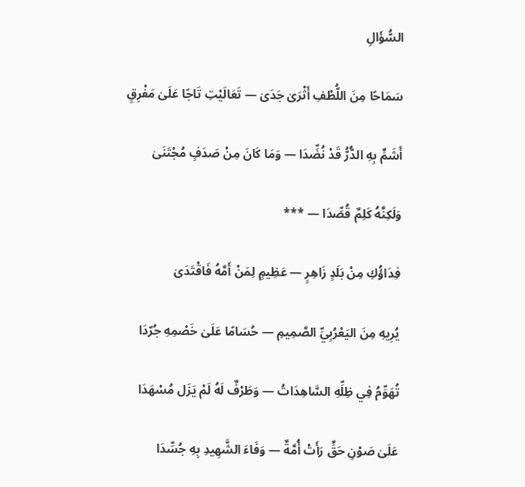السُّؤَالِ

سَمَاحًا مِنَ اللُّطْفِ أَثْرَىٰ جَدَىٰ — تَعَالَيْتِ تَاجًا عَلَىٰ مَفْرِقٍ

أَشَمٍّ بِهِ الدُّرُّ قَدْ نُضِّدَا — وَمَا كَانَ مِنْ صَدَفٍ مُجْتَنَىٰ

وَلَكِنَّهُ كَلِمٌ قُصِّدَا — ***

فِدَاؤُكِ مِنْ بَلَدٍ زَاهِرٍ — عَظِيمٍ لِمَنْ أَمَّهُ فَاقْتَدَىٰ

يُرِيهِ مِنَ اليَعْرُبِيِّ الصَّمِيمِ — حُسَامًا عَلَىٰ خَصْمِهِ جُرّدَا

تُهَوِّمُ فِي ظِلِّهِ السَّاهِدَاتُ — وَطَرْفٌ لَهُ لَمْ يَزَل مُسْهَدَا

عَلَىٰ صَوْنِ حَقٍّ رَأَتْ أُمَّةٌ — وَفَاءَ الشَّهِيدِ بِهِ جُسِّدَا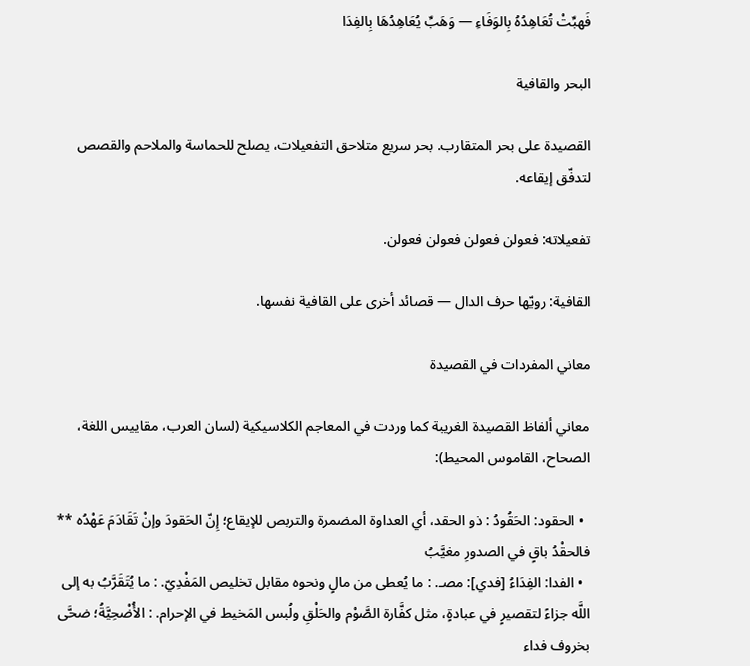فَهبِّتْ تُعَاهِدُهُ بِالوَفَاءِ — وَهَبِّ يُعَاهِدُهَا بِالفِدَا

البحر والقافية

القصيدة على بحر المتقارب. بحر سريع متلاحق التفعيلات، يصلح للحماسة والملاحم والقصص لتدفّق إيقاعه.

تفعيلاته: فعولن فعولن فعولن فعولن.

القافية: رويّها حرف الدال — قصائد أخرى على القافية نفسها.

معاني المفردات في القصيدة

معاني ألفاظ القصيدة الغريبة كما وردت في المعاجم الكلاسيكية (لسان العرب، مقاييس اللغة، الصحاح، القاموس المحيط):

  • الحقود: الحَقُودُ : ذو الحقد، أي العداوة المضمرة والتربص للإيقاع؛ إِنّ الحَقودَ وإنْ تَقَادَمَ عَهْدُه ** فالحقْدُ باقٍ في الصدورِ مغيَّبُ
  • الفدا: الفِدَاءُ [فدي]: مصـ. : ما يُعطى من مالٍ ونحوه مقابل تخليص المَفْدِيّ. : ما يُتَقَرَّبُ به إلى اللَّه جزاءً لتقصيرٍ في عبادةٍ، مثل كفَّارة الصَّوْم والحَلْقِ ولُبس المَخيط في الإحرام. : الأُضْحِيَّةُ؛ ضحَّى بخروف فداء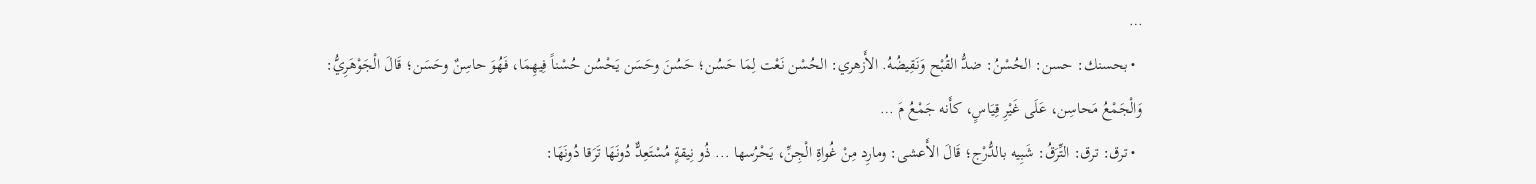…
  • بحسنك: حسن: الحُسْنُ: ضدُّ القُبْح وَنَقِيضُهُ. الأَزهري: الحُسْن نَعْت لِمَا حَسُن؛ حَسُنَ وحَسَن يَحْسُن حُسْناً فِيهِمَا، فَهُوَ حاسِنٌ وحَسَن؛ قَالَ الْجَوْهَرِيُّ: وَالْجَمْعُ مَحاسِن، عَلَى غَيْرِ قِيَاسٍ، كأَنه جَمْعُ مَ …
  • ترق: ترق: التِّرَقُ: شَبِيه بالدُّرْج؛ قَالَ الأَعشى: ومارِد مِنْ غُواةِ الْجِنِّ، يَحْرُسها ... ذُو نِيقةٍ مُسْتَعِدٌّ دُونَهَا تَرَقا دُونَهَا: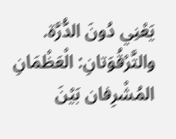يَعْنِي دُونَ الدُّرَّة. والتَّرْقُوَتانِ: الْعَظْمَانِ المُشْرِفان بَيْنَ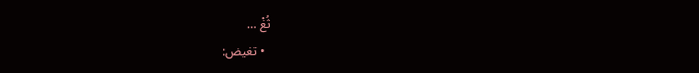ثُغْ …
  • تغيض: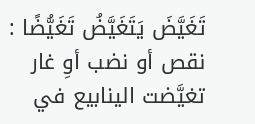تَغَيَّضَ يَتَغَيَّضُ تَغَيُّضًا : نقص أو نضب أوِ غار تغيَّضت الينابيع في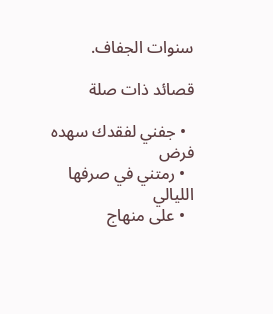سنوات الجفاف.

قصائد ذات صلة

  • جفني لفقدك سهده فرض
  • رمتني في صرفها الليالي
  • على منهاج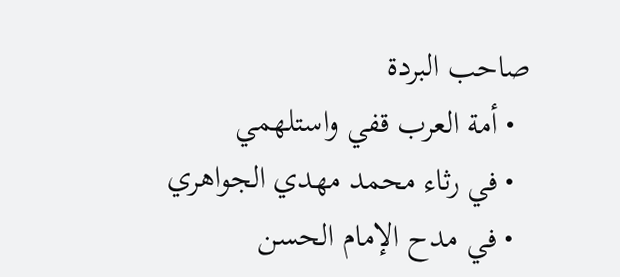صاحب البردة
  • أمة العرب قفي واستلهمي
  • في رثاء محمد مهدي الجواهري
  • في مدح الإمام الحسن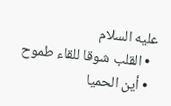عليه السلام
  • القلب شوقا للقاء طموح
  • أين الحميا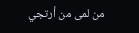من لمى من أرتجي